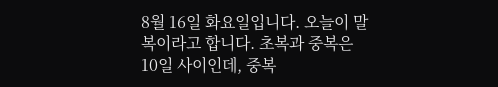8월 16일 화요일입니다. 오늘이 말복이라고 합니다. 초복과 중복은 10일 사이인데, 중복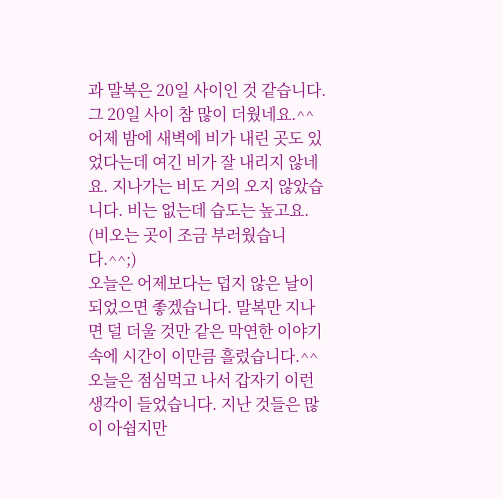과 말복은 20일 사이인 것 같습니다. 그 20일 사이 참 많이 더웠네요.^^
어제 밤에 새벽에 비가 내린 곳도 있었다는데 여긴 비가 잘 내리지 않네요. 지나가는 비도 거의 오지 않았습니다. 비는 없는데 습도는 높고요. (비오는 곳이 조금 부러웠습니다.^^;)
오늘은 어제보다는 덥지 않은 날이 되었으면 좋겠습니다. 말복만 지나면 덜 더울 것만 같은 막연한 이야기 속에 시간이 이만큼 흘렀습니다.^^
오늘은 점심먹고 나서 갑자기 이런 생각이 들었습니다. 지난 것들은 많이 아쉽지만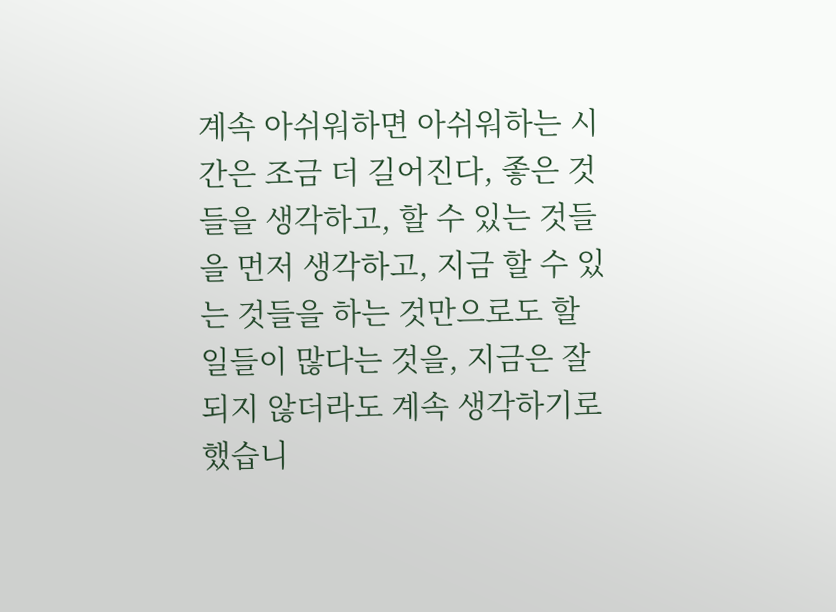계속 아쉬워하면 아쉬워하는 시간은 조금 더 길어진다, 좋은 것들을 생각하고, 할 수 있는 것들을 먼저 생각하고, 지금 할 수 있는 것들을 하는 것만으로도 할 일들이 많다는 것을, 지금은 잘 되지 않더라도 계속 생각하기로 했습니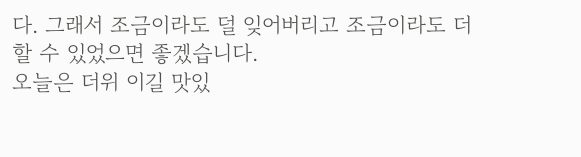다. 그래서 조금이라도 덜 잊어버리고 조금이라도 더 할 수 있었으면 좋겠습니다.
오늘은 더위 이길 맛있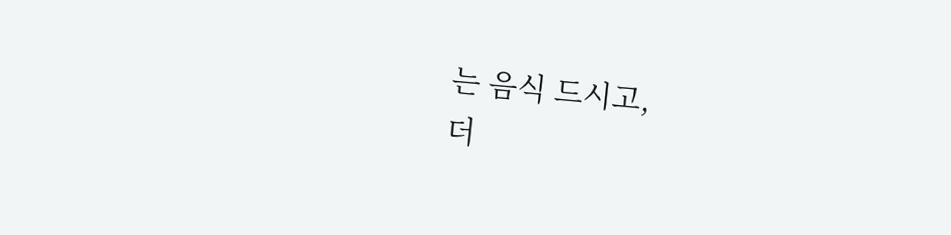는 음식 드시고,
더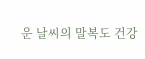운 날씨의 말복도 건강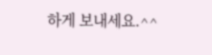하게 보내세요.^^